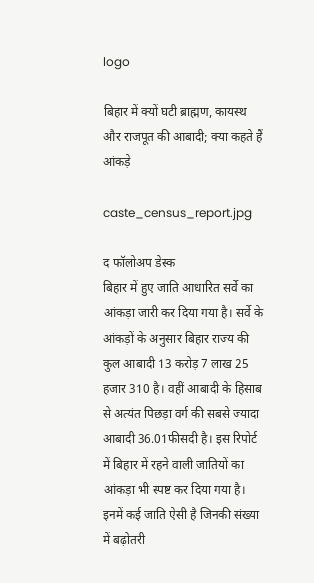logo

बिहार में क्यों घटी ब्राह्मण, कायस्थ और राजपूत की आबादी; क्या कहते हैं आंकड़े

caste_census_report.jpg

द फॉलोअप डेस्क
बिहार में हुए जाति आधारित सर्वे का आंकड़ा जारी कर दिया गया है। सर्वे के आंकड़ों के अनुसार बिहार राज्य की कुल आबादी 13 करोड़ 7 लाख 25 हजार 310 है। वहीं आबादी के हिसाब से अत्यंत पिछड़ा वर्ग की सबसे ज्यादा आबादी 36.01फीसदी है। इस रिपोर्ट में बिहार में रहने वाली जातियों का आंकड़ा भी स्पष्ट कर दिया गया है। इनमें कई जाति ऐसी है जिनकी संख्या में बढ़ोतरी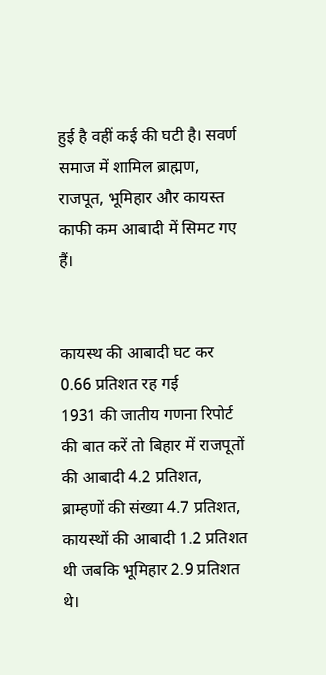हुई है वहीं कई की घटी है। सवर्ण समाज में शामिल ब्राह्मण, राजपूत, भूमिहार और कायस्त काफी कम आबादी में सिमट गए हैं।


कायस्थ की आबादी घट कर 0.66 प्रतिशत रह गई
1931 की जातीय गणना रिपोर्ट की बात करें तो बिहार में राजपूतों की आबादी 4.2 प्रतिशत, ब्राम्हणों की संख्या 4.7 प्रतिशत, कायस्थों की आबादी 1.2 प्रतिशत थी जबकि भूमिहार 2.9 प्रतिशत थे।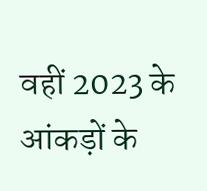वहीं 2023 के आंकड़ों के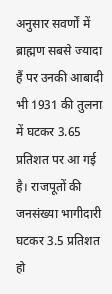अनुसार सवर्णों में ब्राह्मण सबसे ज्यादा हैं पर उनकी आबादी भी 1931 की तुलना में घटकर 3.65 प्रतिशत पर आ गई है। राजपूतों की जनसंख्या भागीदारी घटकर 3.5 प्रतिशत हो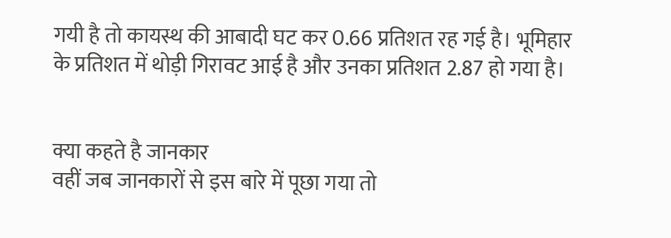गयी है तो कायस्थ की आबादी घट कर 0.66 प्रतिशत रह गई है। भूमिहार के प्रतिशत में थोड़ी गिरावट आई है और उनका प्रतिशत 2.87 हो गया है।


क्या कहते है जानकार
वहीं जब जानकारों से इस बारे में पूछा गया तो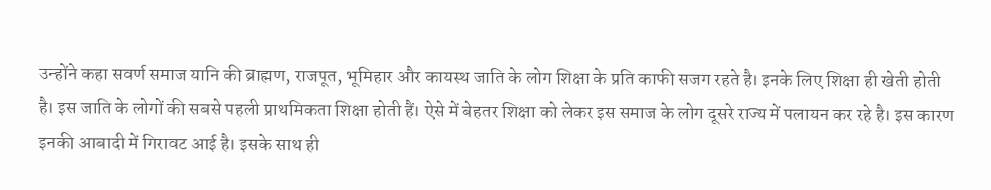उन्होंने कहा सवर्ण समाज यानि की ब्राह्मण, राजपूत, भूमिहार और कायस्थ जाति के लोग शिक्षा के प्रति काफी सजग रहते है। इनके लिए शिक्षा ही खेती होती है। इस जाति के लोगों की सबसे पहली प्राथमिकता शिक्षा होती हैं। ऐसे में बेहतर शिक्षा को लेकर इस समाज के लोग दूसरे राज्य में पलायन कर रहे है। इस कारण इनकी आबादी में गिरावट आई है। इसके साथ ही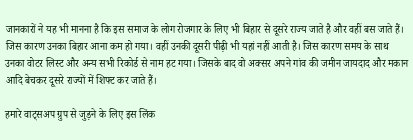जानकारों ने यह भी मानना है कि इस समाज के लोग रोजगार के लिए भी बिहार से दूसरे राज्य जाते है और वहीं बस जाते हैं। जिस कारण उनका बिहार आना कम हो गया। वहीं उनकी दूसरी पीढ़ी भी यहां नहीं आती है। जिस कारण समय के साथ उनका वोटर लिस्ट और अन्य सभी रिकोर्ड से नाम हट गया। जिसके बाद वो अक्सर अपने गांव की जमीन जायदाद और मकान आदि बेचकर दूसरे राज्यों में शिफ्ट कर जाते हैं।

हमारे वाट्सअप ग्रुप से जुड़ने के लिए इस लिंक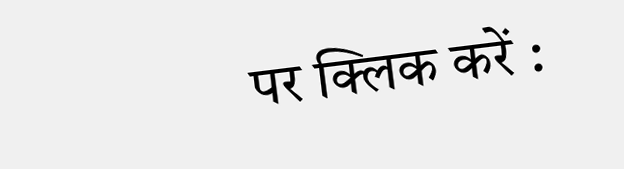पर क्लिक करें :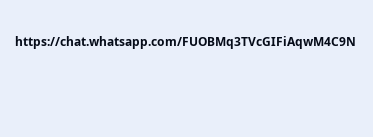https://chat.whatsapp.com/FUOBMq3TVcGIFiAqwM4C9N